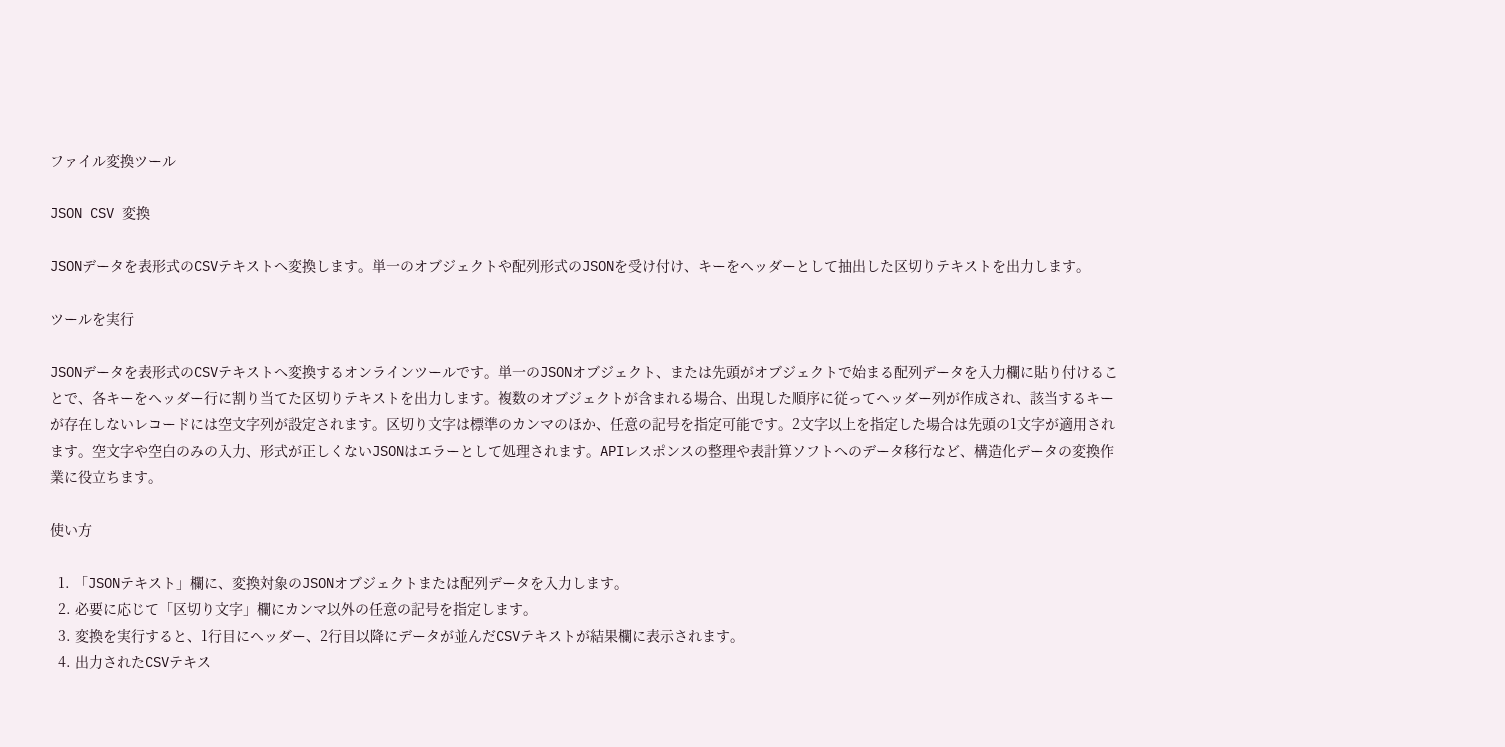ファイル変換ツール

JSON CSV 変換

JSONデータを表形式のCSVテキストへ変換します。単一のオブジェクトや配列形式のJSONを受け付け、キーをヘッダーとして抽出した区切りテキストを出力します。

ツールを実行

JSONデータを表形式のCSVテキストへ変換するオンラインツールです。単一のJSONオブジェクト、または先頭がオブジェクトで始まる配列データを入力欄に貼り付けることで、各キーをヘッダー行に割り当てた区切りテキストを出力します。複数のオブジェクトが含まれる場合、出現した順序に従ってヘッダー列が作成され、該当するキーが存在しないレコードには空文字列が設定されます。区切り文字は標準のカンマのほか、任意の記号を指定可能です。2文字以上を指定した場合は先頭の1文字が適用されます。空文字や空白のみの入力、形式が正しくないJSONはエラーとして処理されます。APIレスポンスの整理や表計算ソフトへのデータ移行など、構造化データの変換作業に役立ちます。

使い方

  1. 「JSONテキスト」欄に、変換対象のJSONオブジェクトまたは配列データを入力します。
  2. 必要に応じて「区切り文字」欄にカンマ以外の任意の記号を指定します。
  3. 変換を実行すると、1行目にヘッダー、2行目以降にデータが並んだCSVテキストが結果欄に表示されます。
  4. 出力されたCSVテキス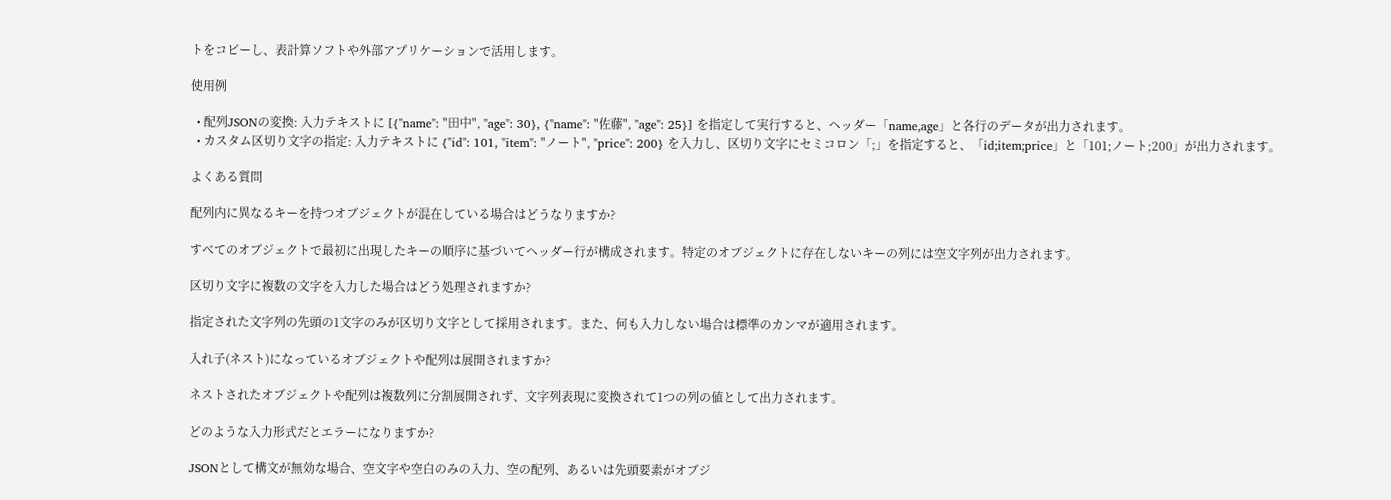トをコピーし、表計算ソフトや外部アプリケーションで活用します。

使用例

  • 配列JSONの変換: 入力テキストに [{"name": "田中", "age": 30}, {"name": "佐藤", "age": 25}] を指定して実行すると、ヘッダー「name,age」と各行のデータが出力されます。
  • カスタム区切り文字の指定: 入力テキストに {"id": 101, "item": "ノート", "price": 200} を入力し、区切り文字にセミコロン「;」を指定すると、「id;item;price」と「101;ノート;200」が出力されます。

よくある質問

配列内に異なるキーを持つオブジェクトが混在している場合はどうなりますか?

すべてのオブジェクトで最初に出現したキーの順序に基づいてヘッダー行が構成されます。特定のオブジェクトに存在しないキーの列には空文字列が出力されます。

区切り文字に複数の文字を入力した場合はどう処理されますか?

指定された文字列の先頭の1文字のみが区切り文字として採用されます。また、何も入力しない場合は標準のカンマが適用されます。

入れ子(ネスト)になっているオブジェクトや配列は展開されますか?

ネストされたオブジェクトや配列は複数列に分割展開されず、文字列表現に変換されて1つの列の値として出力されます。

どのような入力形式だとエラーになりますか?

JSONとして構文が無効な場合、空文字や空白のみの入力、空の配列、あるいは先頭要素がオブジ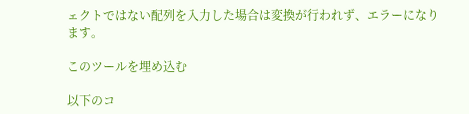ェクトではない配列を入力した場合は変換が行われず、エラーになります。

このツールを埋め込む

以下のコ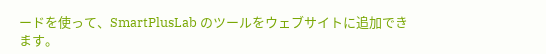ードを使って、SmartPlusLab のツールをウェブサイトに追加できます。